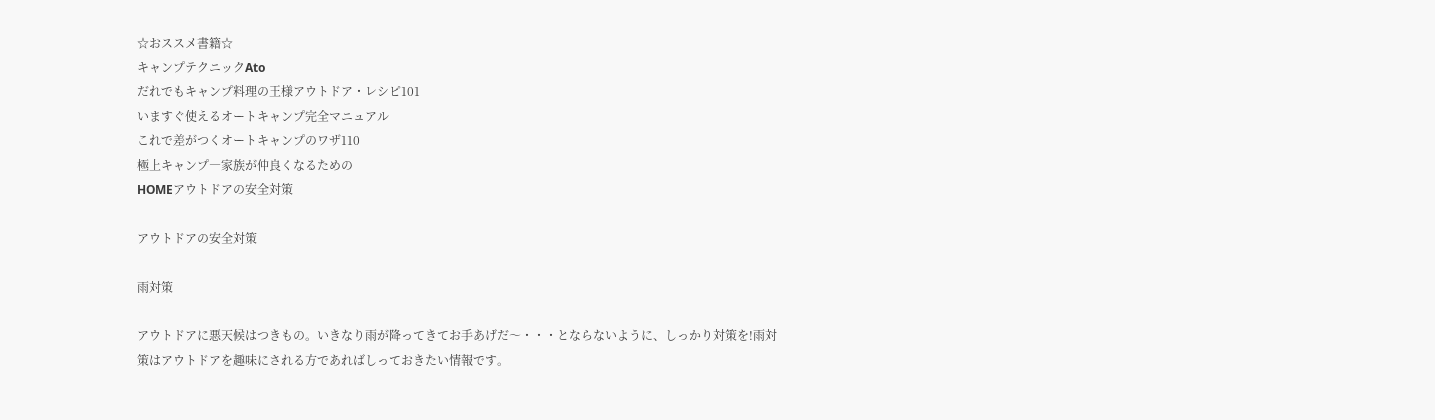☆おススメ書籍☆
キャンプテクニックAto
だれでもキャンプ料理の王様アウトドア・レシピ101
いますぐ使えるオートキャンプ完全マニュアル
これで差がつくオートキャンプのワザ110
極上キャンプ―家族が仲良くなるための
HOMEアウトドアの安全対策

アウトドアの安全対策

雨対策

アウトドアに悪天候はつきもの。いきなり雨が降ってきてお手あげだ〜・・・とならないように、しっかり対策を!雨対策はアウトドアを趣味にされる方であればしっておきたい情報です。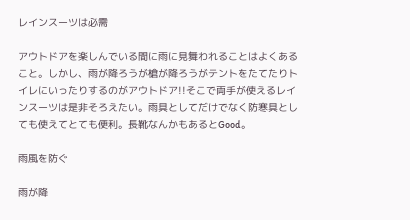レインスーツは必需

アウトドアを楽しんでいる間に雨に見舞われることはよくあること。しかし、雨が降ろうが槍が降ろうがテントをたてたりトイレにいったりするのがアウトドア!!そこで両手が使えるレインスーツは是非そろえたい。雨具としてだけでなく防寒具としても使えてとても便利。長靴なんかもあるとGood。

雨風を防ぐ

雨が降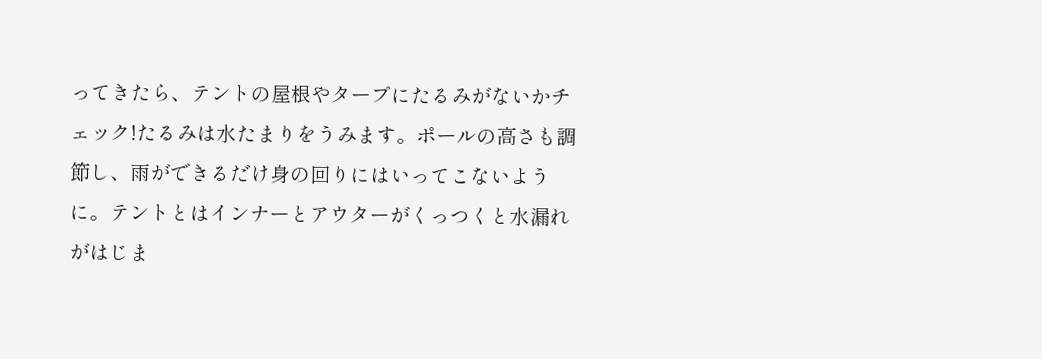ってきたら、テントの屋根やタープにたるみがないかチェック!たるみは水たまりをうみます。ポールの高さも調節し、雨ができるだけ身の回りにはいってこないように。テントとはインナーとアウターがくっつくと水漏れがはじま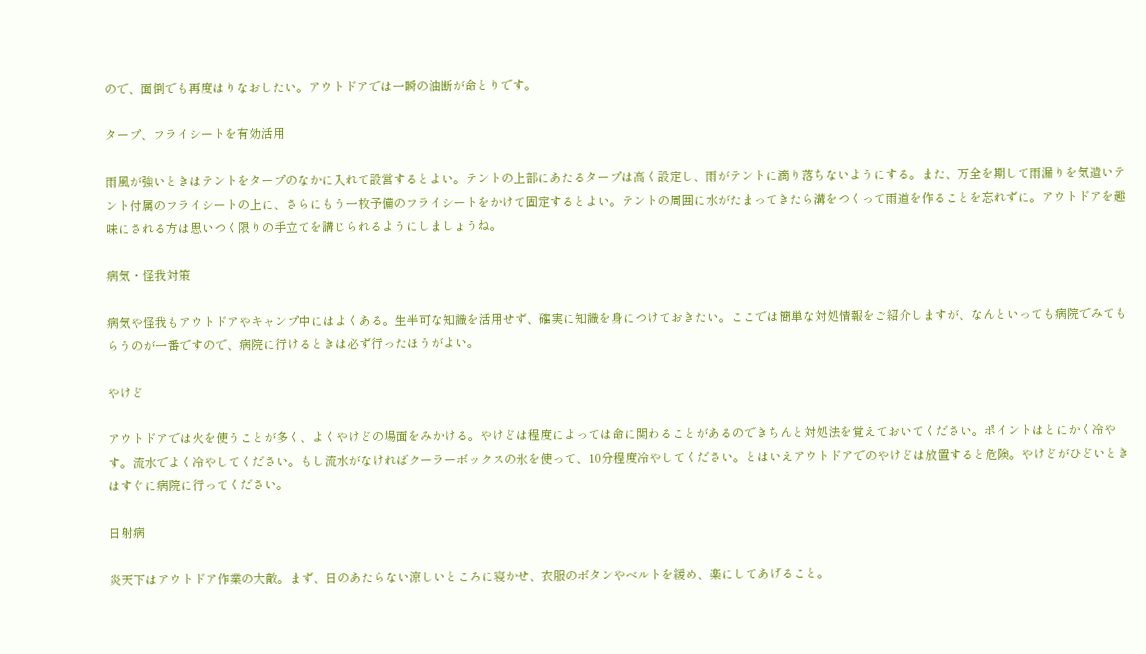ので、面倒でも再度はりなおしたい。アウトドアでは一瞬の油断が命とりです。

タープ、フライシートを有効活用

雨風が強いときはテントをタープのなかに入れて設営するとよい。テントの上部にあたるタープは高く設定し、雨がテントに滴り落ちないようにする。また、万全を期して雨漏りを気遣いテント付属のフライシートの上に、さらにもう一枚予備のフライシートをかけて固定するとよい。テントの周囲に水がたまってきたら溝をつくって雨道を作ることを忘れずに。アウトドアを趣味にされる方は思いつく限りの手立てを講じられるようにしましょうね。

病気・怪我対策

病気や怪我もアウトドアやキャンプ中にはよくある。生半可な知識を活用せず、確実に知識を身につけておきたい。ここでは簡単な対処情報をご紹介しますが、なんといっても病院でみてもらうのが一番ですので、病院に行けるときは必ず行ったほうがよい。

やけど

アウトドアでは火を使うことが多く、よくやけどの場面をみかける。やけどは程度によっては命に関わることがあるのできちんと対処法を覚えておいてください。ポイントはとにかく冷やす。流水でよく冷やしてください。もし流水がなければクーラーボックスの氷を使って、10分程度冷やしてください。とはいえアウトドアでのやけどは放置すると危険。やけどがひどいときはすぐに病院に行ってください。

日射病

炎天下はアウトドア作業の大敵。まず、日のあたらない涼しいところに寝かせ、衣服のボタンやベルトを緩め、楽にしてあげること。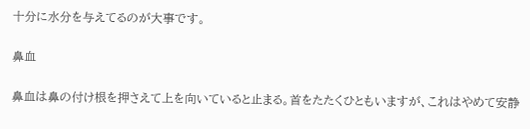十分に水分を与えてるのが大事です。

鼻血

鼻血は鼻の付け根を押さえて上を向いていると止まる。首をたたくひともいますが、これはやめて安静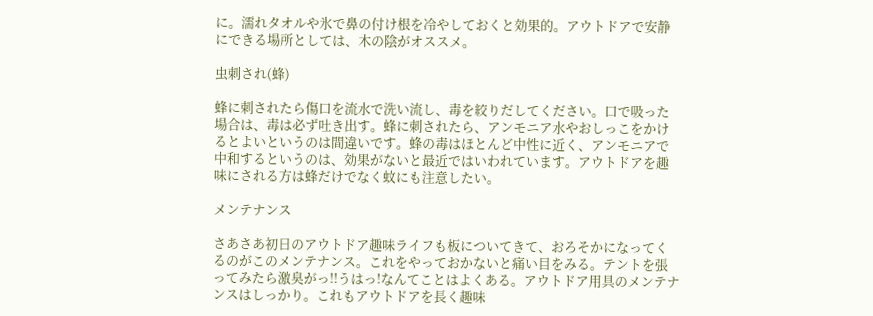に。濡れタオルや氷で鼻の付け根を冷やしておくと効果的。アウトドアで安静にできる場所としては、木の陰がオススメ。

虫刺され(蜂)

蜂に刺されたら傷口を流水で洗い流し、毒を絞りだしてください。口で吸った場合は、毒は必ず吐き出す。蜂に刺されたら、アンモニア水やおしっこをかけるとよいというのは間違いです。蜂の毒はほとんど中性に近く、アンモニアで中和するというのは、効果がないと最近ではいわれています。アウトドアを趣味にされる方は蜂だけでなく蚊にも注意したい。

メンテナンス

さあさあ初日のアウトドア趣味ライフも板についてきて、おろそかになってくるのがこのメンテナンス。これをやっておかないと痛い目をみる。テントを張ってみたら激臭がっ!!うはっ!なんてことはよくある。アウトドア用具のメンテナンスはしっかり。これもアウトドアを長く趣味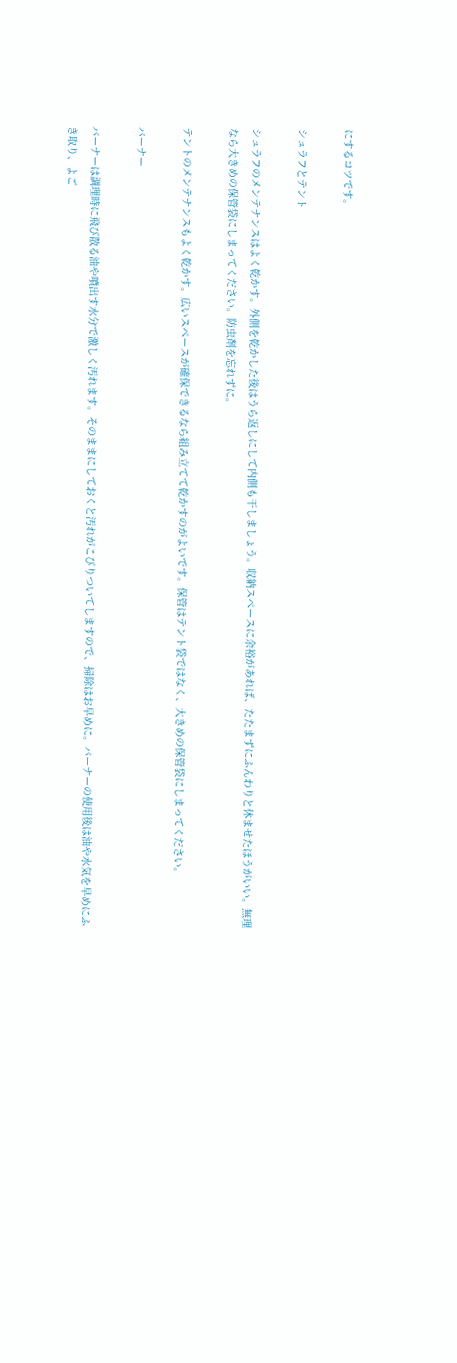にするコツです。

シュラフとテント

シュラフのメンテナンスはよく乾かす。外側を乾かした後はうら返しにして内側も干しましょう。収納スペースに余裕があれば、たたまずにふんわりと休ませたほうがいい。無理なら大きめの保管袋にしまってください。防虫剤を忘れずに。

テントのメンテナンスもよく乾かす。広いスペースが確保できるなら組み立てて乾かすのがよいです。保管はテント袋ではなく、大きめの保管袋にしまってください。

バーナー

バーナーは調理時に飛び散る油や噴出す水分で激しく汚れます。そのままにしておくと汚れがこびりついてしますので、掃除はお早めに。バーナーの使用後は油や水気を早めにふき取り、よご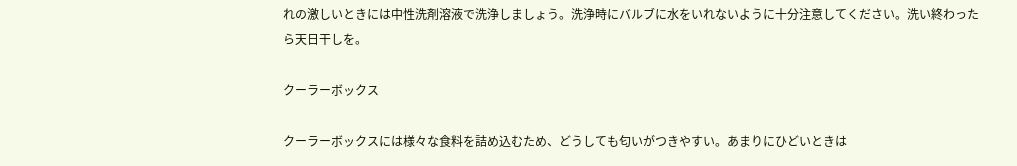れの激しいときには中性洗剤溶液で洗浄しましょう。洗浄時にバルブに水をいれないように十分注意してください。洗い終わったら天日干しを。

クーラーボックス

クーラーボックスには様々な食料を詰め込むため、どうしても匂いがつきやすい。あまりにひどいときは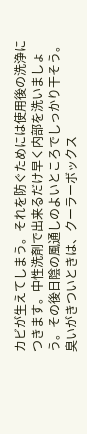カビが生えてしまう。それを防ぐためには使用後の洗浄につきます。中性洗剤で出来るだけ早く内部を洗いましょう。その後日陰の風通しのよいところでしっかり干そう。臭いがきついときは、クーラーボックス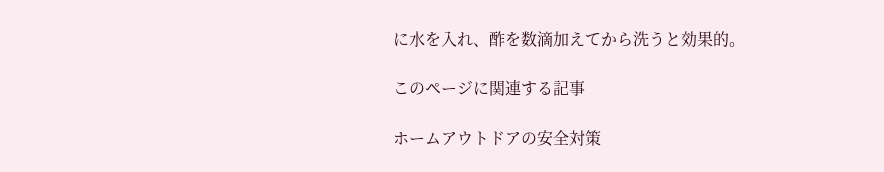に水を入れ、酢を数滴加えてから洗うと効果的。

このページに関連する記事

ホームアウトドアの安全対策